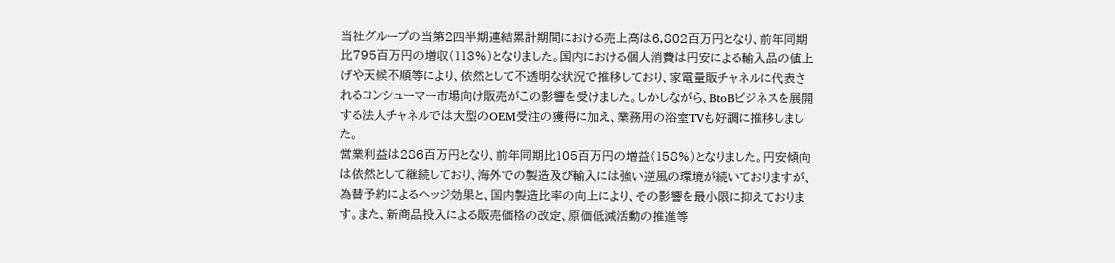当社グループの当第2四半期連結累計期間における売上高は6,802百万円となり、前年同期比795百万円の増収(113%)となりました。国内における個人消費は円安による輸入品の値上げや天候不順等により、依然として不透明な状況で推移しており、家電量販チャネルに代表されるコンシューマー市場向け販売がこの影響を受けました。しかしながら、BtoBビジネスを展開する法人チャネルでは大型のOEM受注の獲得に加え、業務用の浴室TVも好調に推移しました。
営業利益は286百万円となり、前年同期比105百万円の増益(158%)となりました。円安傾向は依然として継続しており、海外での製造及び輸入には強い逆風の環境が続いておりますが、為替予約によるヘッジ効果と、国内製造比率の向上により、その影響を最小限に抑えております。また、新商品投入による販売価格の改定、原価低減活動の推進等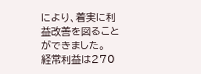により、着実に利益改善を図ることができました。
経常利益は270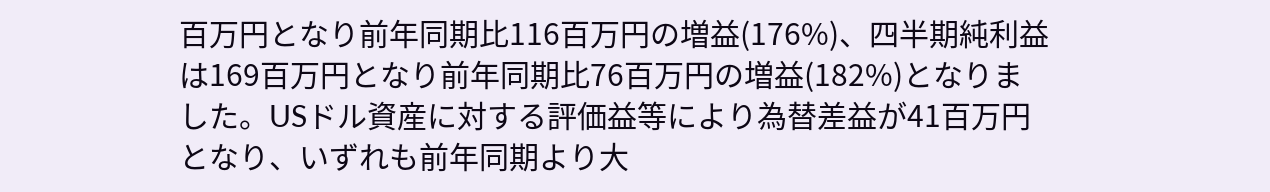百万円となり前年同期比116百万円の増益(176%)、四半期純利益は169百万円となり前年同期比76百万円の増益(182%)となりました。USドル資産に対する評価益等により為替差益が41百万円となり、いずれも前年同期より大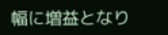幅に増益となり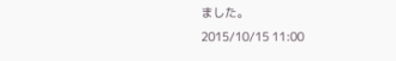ました。
2015/10/15 11:00